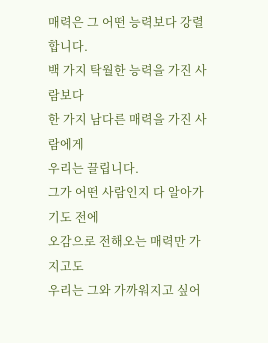매력은 그 어떤 능력보다 강렬합니다.
백 가지 탁월한 능력을 가진 사람보다
한 가지 남다른 매력을 가진 사람에게
우리는 끌립니다.
그가 어떤 사람인지 다 알아가기도 전에
오감으로 전해오는 매력만 가지고도
우리는 그와 가까워지고 싶어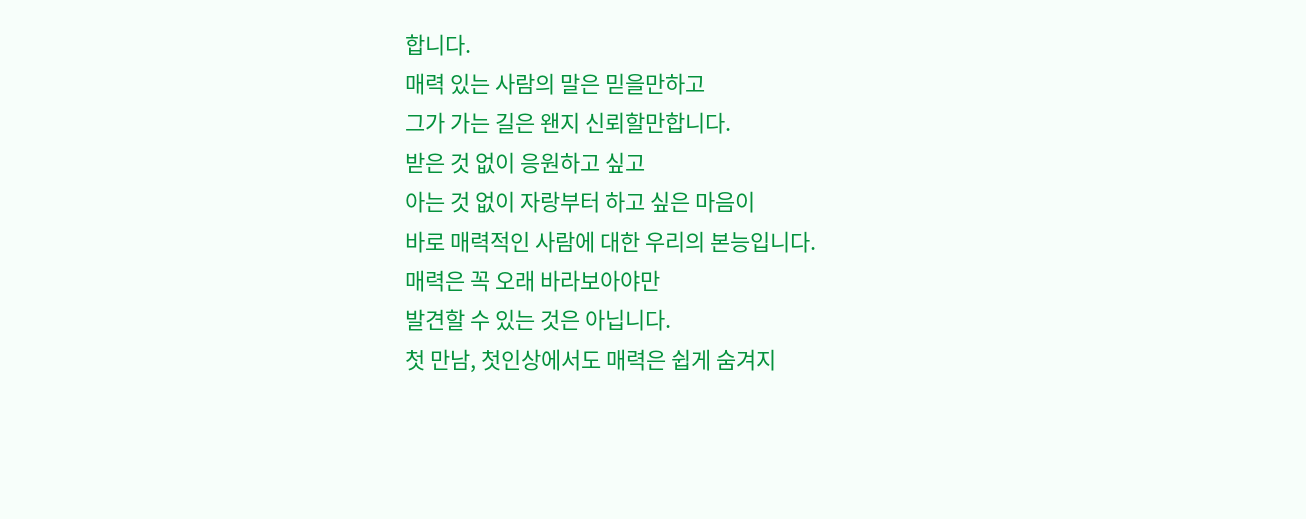합니다.
매력 있는 사람의 말은 믿을만하고
그가 가는 길은 왠지 신뢰할만합니다.
받은 것 없이 응원하고 싶고
아는 것 없이 자랑부터 하고 싶은 마음이
바로 매력적인 사람에 대한 우리의 본능입니다.
매력은 꼭 오래 바라보아야만
발견할 수 있는 것은 아닙니다.
첫 만남, 첫인상에서도 매력은 쉽게 숨겨지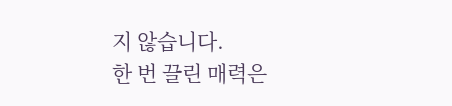지 않습니다.
한 번 끌린 매력은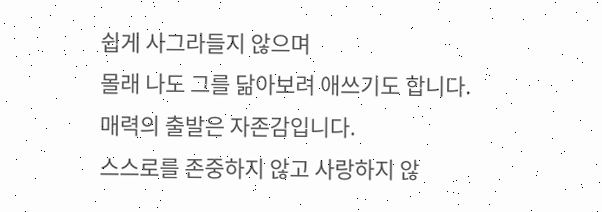쉽게 사그라들지 않으며
몰래 나도 그를 닮아보려 애쓰기도 합니다.
매력의 출발은 자존감입니다.
스스로를 존중하지 않고 사랑하지 않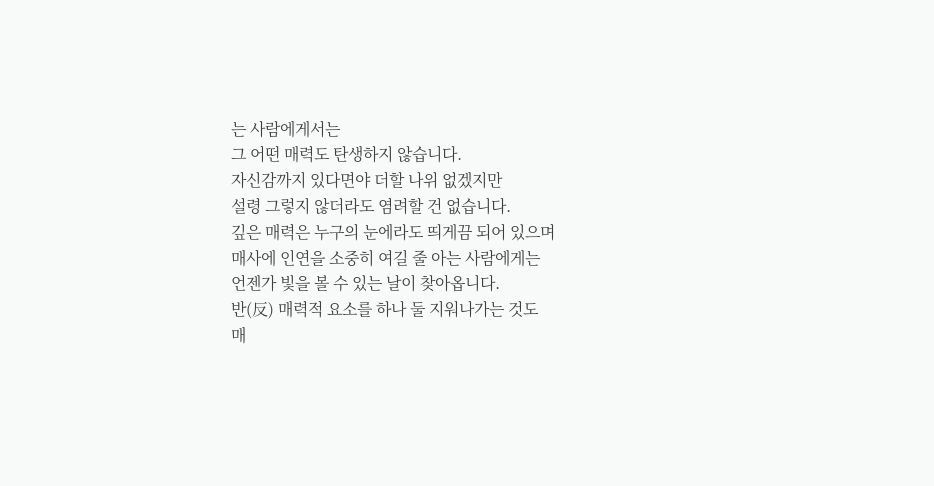는 사람에게서는
그 어떤 매력도 탄생하지 않습니다.
자신감까지 있다면야 더할 나위 없겠지만
설령 그렇지 않더라도 염려할 건 없습니다.
깊은 매력은 누구의 눈에라도 띄게끔 되어 있으며
매사에 인연을 소중히 여길 줄 아는 사람에게는
언젠가 빛을 볼 수 있는 날이 찾아옵니다.
반(反) 매력적 요소를 하나 둘 지워나가는 것도
매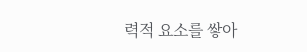력적 요소를 쌓아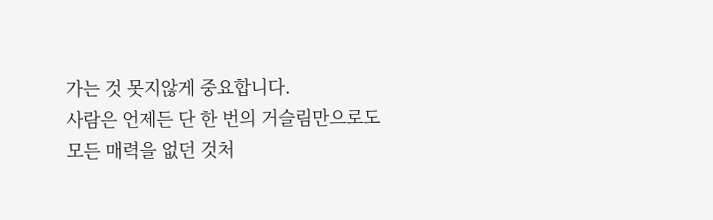가는 것 못지않게 중요합니다.
사람은 언제든 단 한 번의 거슬림만으로도
모든 매력을 없던 것처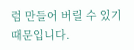럼 만들어 버릴 수 있기 때문입니다.